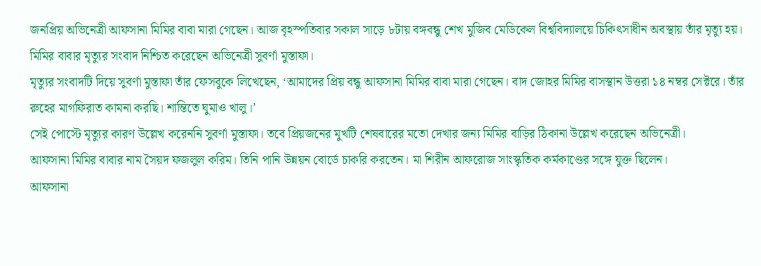জনপ্রিয় অভিনেত্রী আফসানা মিমির বাবা মারা গেছেন। আজ বৃহস্পতিবার সকাল সাড়ে ৮টায় বঙ্গবন্ধু শেখ মুজিব মেডিকেল বিশ্ববিদ্যালয়ে চিকিৎসাধীন অবস্থায় তাঁর মৃত্যু হয়। মিমির বাবার মৃত্যুর সংবাদ নিশ্চিত করেছেন অভিনেত্রী সুবর্ণা মুস্তাফা।
মৃত্যুর সংবাদটি দিয়ে সুবর্ণা মুস্তাফা তাঁর ফেসবুকে লিখেছেন, ‘আমাদের প্রিয় বন্ধু আফসানা মিমির বাবা মারা গেছেন। বাদ জোহর মিমির বাসস্থান উত্তরা ১৪ নম্বর সেক্টরে। তাঁর রুহের মাগফিরাত কামনা করছি। শান্তিতে ঘুমাও খালু।’
সেই পোস্টে মৃত্যুর কারণ উল্লেখ করেননি সুবর্ণা মুস্তাফা। তবে প্রিয়জনের মুখটি শেষবারের মতো দেখার জন্য মিমির বাড়ির ঠিকানা উল্লেখ করেছেন অভিনেত্রী।
আফসানা মিমির বাবার নাম সৈয়দ ফজলুল করিম। তিনি পানি উন্নয়ন বোর্ডে চাকরি করতেন। মা শিরীন আফরোজ সাংস্কৃতিক কর্মকাণ্ডের সঙ্গে যুক্ত ছিলেন।
আফসানা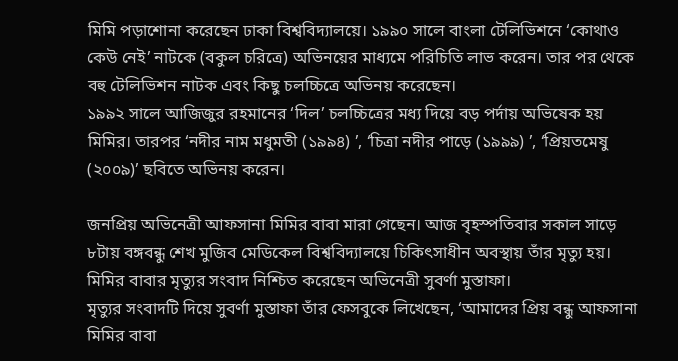মিমি পড়াশোনা করেছেন ঢাকা বিশ্ববিদ্যালয়ে। ১৯৯০ সালে বাংলা টেলিভিশনে ‘কোথাও কেউ নেই’ নাটকে (বকুল চরিত্রে) অভিনয়ের মাধ্যমে পরিচিতি লাভ করেন। তার পর থেকে বহু টেলিভিশন নাটক এবং কিছু চলচ্চিত্রে অভিনয় করেছেন।
১৯৯২ সালে আজিজুর রহমানের ‘দিল’ চলচ্চিত্রের মধ্য দিয়ে বড় পর্দায় অভিষেক হয় মিমির। তারপর ‘নদীর নাম মধুমতী (১৯৯৪) ’, ‘চিত্রা নদীর পাড়ে (১৯৯৯) ’, ‘প্রিয়তমেষু (২০০৯)’ ছবিতে অভিনয় করেন।

জনপ্রিয় অভিনেত্রী আফসানা মিমির বাবা মারা গেছেন। আজ বৃহস্পতিবার সকাল সাড়ে ৮টায় বঙ্গবন্ধু শেখ মুজিব মেডিকেল বিশ্ববিদ্যালয়ে চিকিৎসাধীন অবস্থায় তাঁর মৃত্যু হয়। মিমির বাবার মৃত্যুর সংবাদ নিশ্চিত করেছেন অভিনেত্রী সুবর্ণা মুস্তাফা।
মৃত্যুর সংবাদটি দিয়ে সুবর্ণা মুস্তাফা তাঁর ফেসবুকে লিখেছেন, ‘আমাদের প্রিয় বন্ধু আফসানা মিমির বাবা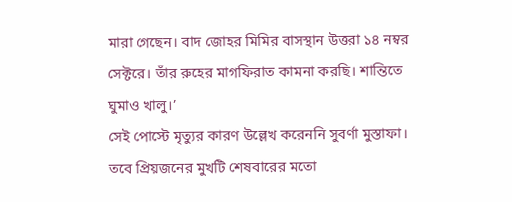মারা গেছেন। বাদ জোহর মিমির বাসস্থান উত্তরা ১৪ নম্বর সেক্টরে। তাঁর রুহের মাগফিরাত কামনা করছি। শান্তিতে ঘুমাও খালু।’
সেই পোস্টে মৃত্যুর কারণ উল্লেখ করেননি সুবর্ণা মুস্তাফা। তবে প্রিয়জনের মুখটি শেষবারের মতো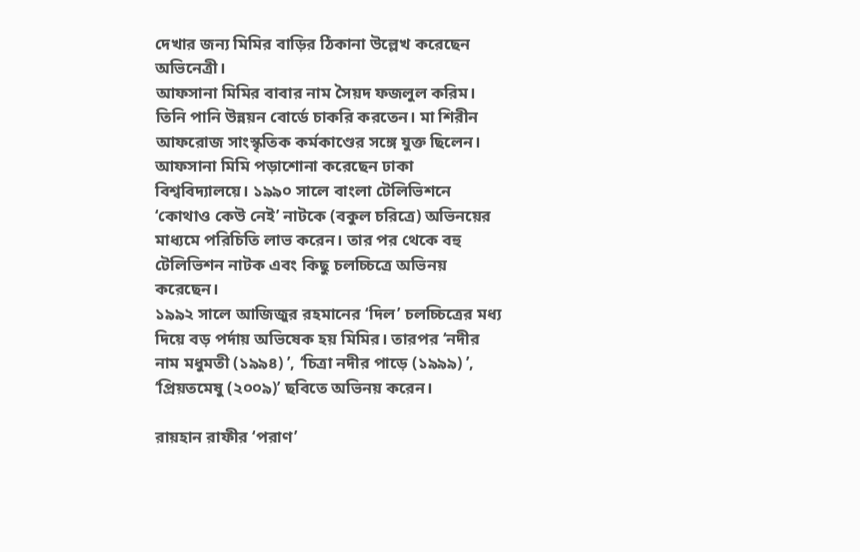দেখার জন্য মিমির বাড়ির ঠিকানা উল্লেখ করেছেন অভিনেত্রী।
আফসানা মিমির বাবার নাম সৈয়দ ফজলুল করিম। তিনি পানি উন্নয়ন বোর্ডে চাকরি করতেন। মা শিরীন আফরোজ সাংস্কৃতিক কর্মকাণ্ডের সঙ্গে যুক্ত ছিলেন।
আফসানা মিমি পড়াশোনা করেছেন ঢাকা বিশ্ববিদ্যালয়ে। ১৯৯০ সালে বাংলা টেলিভিশনে ‘কোথাও কেউ নেই’ নাটকে (বকুল চরিত্রে) অভিনয়ের মাধ্যমে পরিচিতি লাভ করেন। তার পর থেকে বহু টেলিভিশন নাটক এবং কিছু চলচ্চিত্রে অভিনয় করেছেন।
১৯৯২ সালে আজিজুর রহমানের ‘দিল’ চলচ্চিত্রের মধ্য দিয়ে বড় পর্দায় অভিষেক হয় মিমির। তারপর ‘নদীর নাম মধুমতী (১৯৯৪) ’, ‘চিত্রা নদীর পাড়ে (১৯৯৯) ’, ‘প্রিয়তমেষু (২০০৯)’ ছবিতে অভিনয় করেন।

রায়হান রাফীর ‘পরাণ’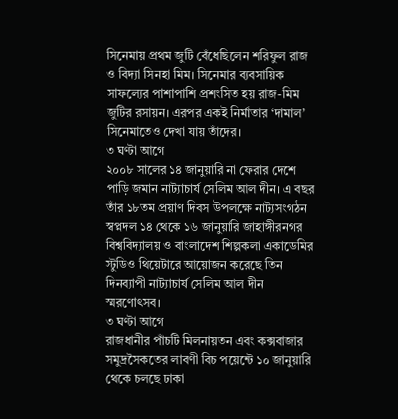সিনেমায় প্রথম জুটি বেঁধেছিলেন শরিফুল রাজ ও বিদ্যা সিনহা মিম। সিনেমার ব্যবসায়িক সাফল্যের পাশাপাশি প্রশংসিত হয় রাজ-মিম জুটির রসায়ন। এরপর একই নির্মাতার ‘দামাল’ সিনেমাতেও দেখা যায় তাঁদের।
৩ ঘণ্টা আগে
২০০৮ সালের ১৪ জানুয়ারি না ফেরার দেশে পাড়ি জমান নাট্যাচার্য সেলিম আল দীন। এ বছর তাঁর ১৮তম প্রয়াণ দিবস উপলক্ষে নাট্যসংগঠন স্বপ্নদল ১৪ থেকে ১৬ জানুয়ারি জাহাঙ্গীরনগর বিশ্ববিদ্যালয় ও বাংলাদেশ শিল্পকলা একাডেমির স্টুডিও থিয়েটারে আয়োজন করেছে তিন দিনব্যাপী নাট্যাচার্য সেলিম আল দীন স্মরণোৎসব।
৩ ঘণ্টা আগে
রাজধানীর পাঁচটি মিলনায়তন এবং কক্সবাজার সমুদ্রসৈকতের লাবণী বিচ পয়েন্টে ১০ জানুয়ারি থেকে চলছে ঢাকা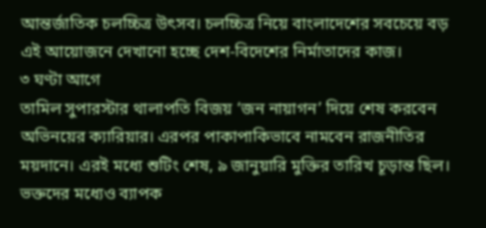আন্তর্জাতিক চলচ্চিত্র উৎসব। চলচ্চিত্র নিয়ে বাংলাদেশের সবচেয়ে বড় এই আয়োজনে দেখানো হচ্ছে দেশ-বিদেশের নির্মাতাদের কাজ।
৩ ঘণ্টা আগে
তামিল সুপারস্টার থালাপতি বিজয় ‘জন নায়াগন’ দিয়ে শেষ করবেন অভিনয়ের ক্যারিয়ার। এরপর পাকাপাকিভাবে নামবেন রাজনীতির ময়দানে। এরই মধ্যে শুটিং শেষ, ৯ জানুয়ারি মুক্তির তারিখ চূড়ান্ত ছিল। ভক্তদের মধ্যেও ব্যাপক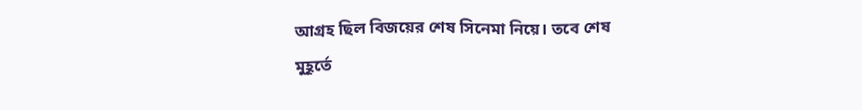আগ্রহ ছিল বিজয়ের শেষ সিনেমা নিয়ে। তবে শেষ মুহূর্তে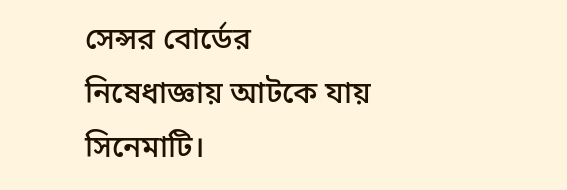সেন্সর বোর্ডের নিষেধাজ্ঞায় আটকে যায় সিনেমাটি।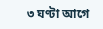৩ ঘণ্টা আগে